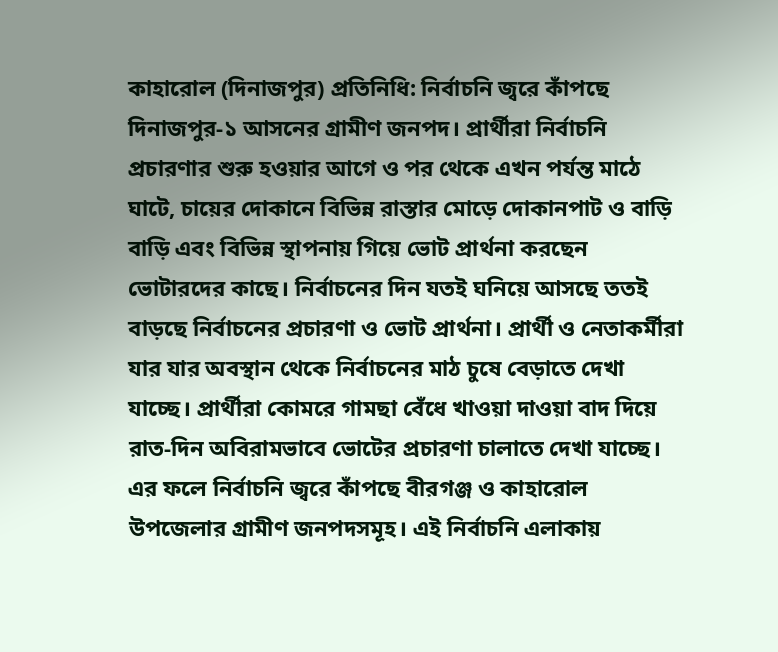কাহারোল (দিনাজপুর) প্রতিনিধি: নির্বাচনি জ্বরে কাঁপছে দিনাজপুর-১ আসনের গ্রামীণ জনপদ। প্রার্থীরা নির্বাচনি প্রচারণার শুরু হওয়ার আগে ও পর থেকে এখন পর্যন্ত মাঠে ঘাটে, চায়ের দোকানে বিভিন্ন রাস্তার মোড়ে দোকানপাট ও বাড়ি বাড়ি এবং বিভিন্ন স্থাপনায় গিয়ে ভোট প্রার্থনা করছেন ভোটারদের কাছে। নির্বাচনের দিন যতই ঘনিয়ে আসছে ততই বাড়ছে নির্বাচনের প্রচারণা ও ভোট প্রার্থনা। প্রার্থী ও নেতাকর্মীরা যার যার অবস্থান থেকে নির্বাচনের মাঠ চুষে বেড়াতে দেখা যাচ্ছে। প্রার্থীরা কোমরে গামছা বেঁধে খাওয়া দাওয়া বাদ দিয়ে রাত-দিন অবিরামভাবে ভোটের প্রচারণা চালাতে দেখা যাচ্ছে। এর ফলে নির্বাচনি জ্বরে কাঁপছে বীরগঞ্জ ও কাহারোল উপজেলার গ্রামীণ জনপদসমূহ। এই নির্বাচনি এলাকায়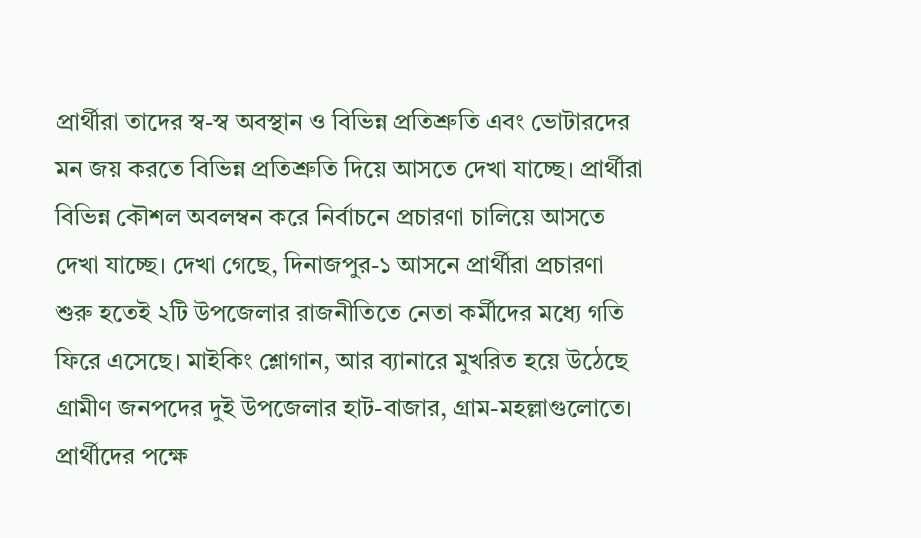প্রার্থীরা তাদের স্ব-স্ব অবস্থান ও বিভিন্ন প্রতিশ্রুতি এবং ভোটারদের মন জয় করতে বিভিন্ন প্রতিশ্রুতি দিয়ে আসতে দেখা যাচ্ছে। প্রার্থীরা বিভিন্ন কৌশল অবলম্বন করে নির্বাচনে প্রচারণা চালিয়ে আসতে দেখা যাচ্ছে। দেখা গেছে, দিনাজপুর-১ আসনে প্রার্থীরা প্রচারণা শুরু হতেই ২টি উপজেলার রাজনীতিতে নেতা কর্মীদের মধ্যে গতি ফিরে এসেছে। মাইকিং শ্লোগান, আর ব্যানারে মুখরিত হয়ে উঠেছে গ্রামীণ জনপদের দুই উপজেলার হাট-বাজার, গ্রাম-মহল্লাগুলোতে। প্রার্থীদের পক্ষে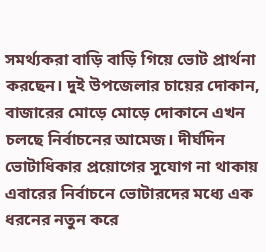সমর্থ্যকরা বাড়ি বাড়ি গিয়ে ভোট প্রার্থনা করছেন। দুই উপজেলার চায়ের দোকান, বাজারের মোড়ে মোড়ে দোকানে এখন চলছে নির্বাচনের আমেজ। দীর্ঘদিন ভোটাধিকার প্রয়োগের সুযোগ না থাকায় এবারের নির্বাচনে ভোটারদের মধ্যে এক ধরনের নতুন করে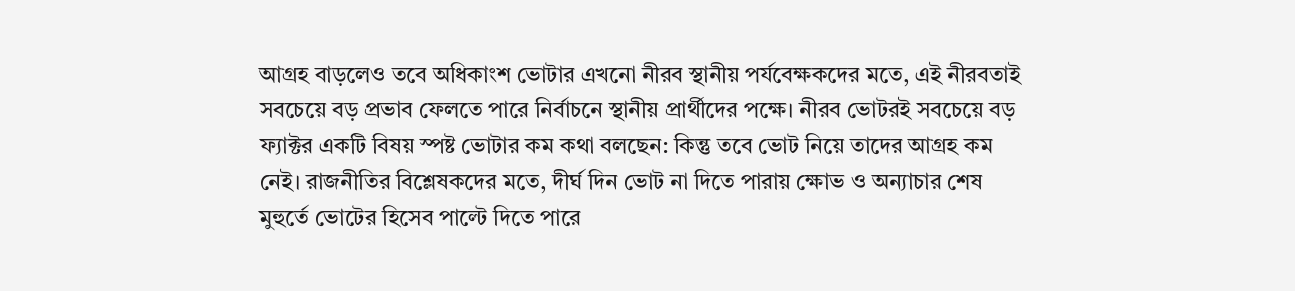আগ্রহ বাড়লেও তবে অধিকাংশ ভোটার এখনো নীরব স্থানীয় পর্যবেক্ষকদের মতে, এই নীরবতাই সবচেয়ে বড় প্রভাব ফেলতে পারে নির্বাচনে স্থানীয় প্রার্থীদের পক্ষে। নীরব ভোটরই সবচেয়ে বড় ফ্যাক্টর একটি বিষয় স্পষ্ট ভোটার কম কথা বলছেন: কিন্তু তবে ভোট নিয়ে তাদের আগ্রহ কম নেই। রাজনীতির বিশ্লেষকদের মতে, দীর্ঘ দিন ভোট না দিতে পারায় ক্ষোভ ও অন্যাচার শেষ মুহুর্তে ভোটের হিসেব পাল্টে দিতে পারে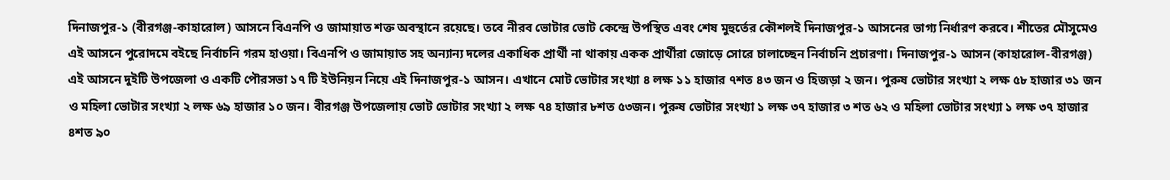দিনাজপুর-১ (বীরগঞ্জ-কাহারোল) আসনে বিএনপি ও জামায়াত শক্ত অবস্থানে রয়েছে। তবে নীরব ভোটার ভোট কেন্দ্রে উপস্থিত এবং শেষ মুহুর্তের কৌশলই দিনাজপুর-১ আসনের ভাগ্য নির্ধারণ করবে। শীতের মৌসুমেও এই আসনে পুরোদমে বইছে নির্বাচনি গরম হাওয়া। বিএনপি ও জামায়াত সহ অন্যান্য দলের একাধিক প্রার্থী না থাকায় একক প্রার্থীরা জোড়ে সোরে চালাচ্ছেন নির্বাচনি প্রচারণা। দিনাজপুর-১ আসন (কাহারোল-বীরগঞ্জ) এই আসনে দুইটি উপজেলা ও একটি পৌরসভা ১৭ টি ইউনিয়ন নিয়ে এই দিনাজপুর-১ আসন। এখানে মোট ভোটার সংখ্যা ৪ লক্ষ ১১ হাজার ৭শত ৪৩ জন ও হিজড়া ২ জন। পুরুষ ভোটার সংখ্যা ২ লক্ষ ৫৮ হাজার ৩১ জন ও মহিলা ভোটার সংখ্যা ২ লক্ষ ৬৯ হাজার ১০ জন। বীরগঞ্জ উপজেলায় ভোট ভোটার সংখ্যা ২ লক্ষ ৭৪ হাজার ৮শত ৫৩জন। পুরুষ ভোটার সংখ্যা ১ লক্ষ ৩৭ হাজার ৩ শত ৬২ ও মহিলা ভোটার সংখ্যা ১ লক্ষ ৩৭ হাজার ৪শত ৯০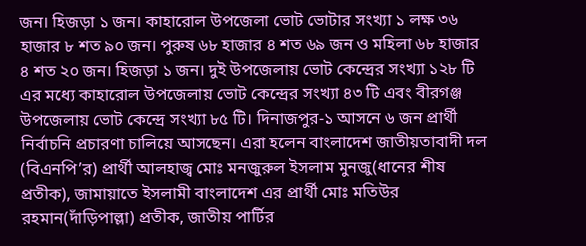জন। হিজড়া ১ জন। কাহারোল উপজেলা ভোট ভোটার সংখ্যা ১ লক্ষ ৩৬ হাজার ৮ শত ৯০ জন। পুরুষ ৬৮ হাজার ৪ শত ৬৯ জন ও মহিলা ৬৮ হাজার ৪ শত ২০ জন। হিজড়া ১ জন। দুই উপজেলায় ভোট কেন্দ্রের সংখ্যা ১২৮ টি এর মধ্যে কাহারোল উপজেলায় ভোট কেন্দ্রের সংখ্যা ৪৩ টি এবং বীরগঞ্জ উপজেলায় ভোট কেন্দ্রে সংখ্যা ৮৫ টি। দিনাজপুর-১ আসনে ৬ জন প্রার্থী নির্বাচনি প্রচারণা চালিয়ে আসছেন। এরা হলেন বাংলাদেশ জাতীয়তাবাদী দল (বিএনপি’র) প্রার্থী আলহাজ্ব মোঃ মনজুরুল ইসলাম মুনজু(ধানের শীষ প্রতীক), জামায়াতে ইসলামী বাংলাদেশ এর প্রার্থী মোঃ মতিউর রহমান(দাঁড়িপাল্লা) প্রতীক, জাতীয় পার্টির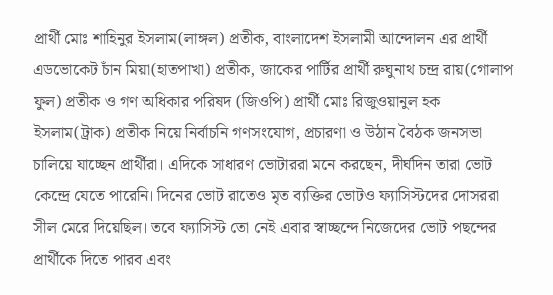প্রার্থী মোঃ শাহিনুর ইসলাম(লাঙ্গল) প্রতীক, বাংলাদেশ ইসলামী আন্দোলন এর প্রার্থী এডভোকেট চাঁন মিয়া(হাতপাখা) প্রতীক, জাকের পার্টির প্রার্থী রুঘুনাথ চন্দ্র রায়(গোলাপ ফুল) প্রতীক ও গণ অধিকার পরিষদ (জিওপি) প্রার্থী মোঃ রিজুওয়ানুল হক ইসলাম(ট্রাক) প্রতীক নিয়ে নির্বাচনি গণসংযোগ, প্রচারণা ও উঠান বৈঠক জনসভা চালিয়ে যাচ্ছেন প্রার্থীরা। এদিকে সাধারণ ভোটাররা মনে করছেন, দীর্ঘদিন তারা ভোট কেন্দ্রে যেতে পারেনি। দিনের ভোট রাতেও মৃত ব্যক্তির ভোটও ফ্যাসিস্টদের দোসররা সীল মেরে দিয়েছিল। তবে ফ্যাসিস্ট তো নেই এবার স্বাচ্ছন্দে নিজেদের ভোট পছন্দের প্রার্থীকে দিতে পারব এবং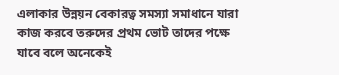এলাকার উন্নয়ন বেকারত্ব সমস্যা সমাধানে যারা কাজ করবে তরুদের প্রথম ভোট তাদের পক্ষে যাবে বলে অনেকেই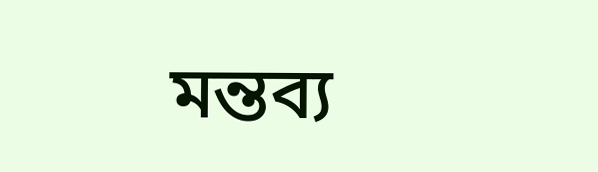মন্তব্য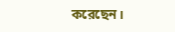করেছেন।